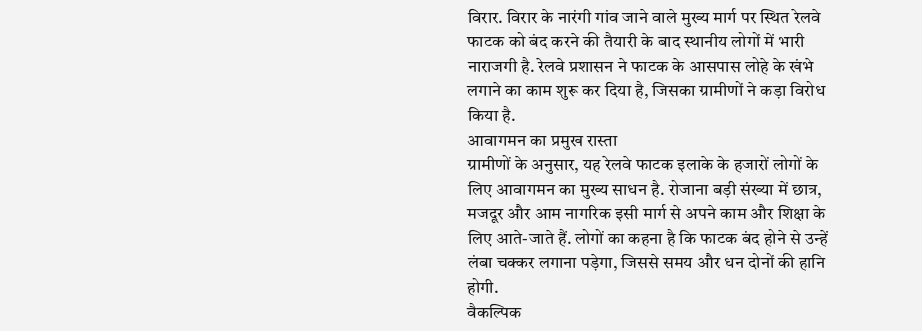विरार. विरार के नारंगी गांव जाने वाले मुख्य मार्ग पर स्थित रेलवे फाटक को बंद करने की तैयारी के बाद स्थानीय लोगों में भारी नाराजगी है. रेलवे प्रशासन ने फाटक के आसपास लोहे के खंभे लगाने का काम शुरू कर दिया है, जिसका ग्रामीणों ने कड़ा विरोध किया है.
आवागमन का प्रमुख रास्ता
ग्रामीणों के अनुसार, यह रेलवे फाटक इलाके के हजारों लोगों के लिए आवागमन का मुख्य साधन है. रोजाना बड़ी संख्या में छात्र, मजदूर और आम नागरिक इसी मार्ग से अपने काम और शिक्षा के लिए आते-जाते हैं. लोगों का कहना है कि फाटक बंद होने से उन्हें लंबा चक्कर लगाना पड़ेगा, जिससे समय और धन दोनों की हानि होगी.
वैकल्पिक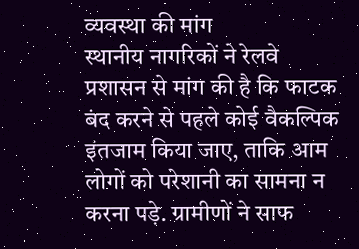व्यवस्था की मांग
स्थानीय नागरिकों ने रेलवे प्रशासन से मांग की है कि फाटक बंद करने से पहले कोई वैकल्पिक इंतजाम किया जाए, ताकि आम लोगों को परेशानी का सामना न करना पड़े. ग्रामीणों ने साफ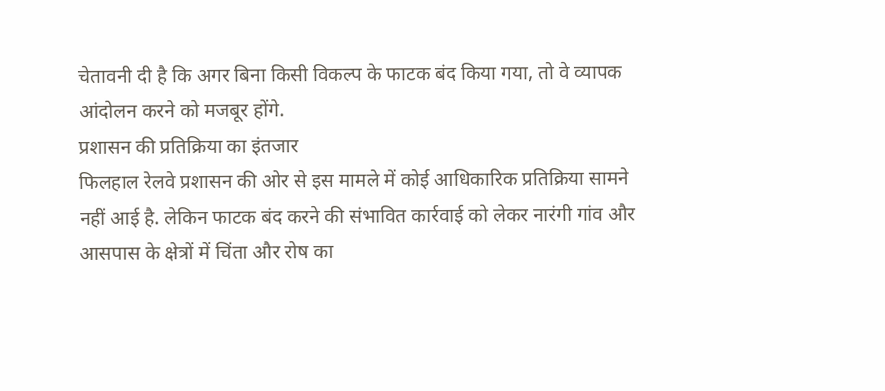चेतावनी दी है कि अगर बिना किसी विकल्प के फाटक बंद किया गया, तो वे व्यापक आंदोलन करने को मजबूर होंगे.
प्रशासन की प्रतिक्रिया का इंतजार
फिलहाल रेलवे प्रशासन की ओर से इस मामले में कोई आधिकारिक प्रतिक्रिया सामने नहीं आई है. लेकिन फाटक बंद करने की संभावित कार्रवाई को लेकर नारंगी गांव और आसपास के क्षेत्रों में चिंता और रोष का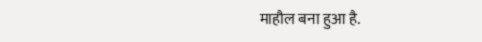माहौल बना हुआ है.